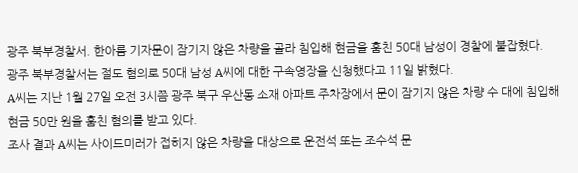광주 북부경찰서. 한아름 기자문이 잠기지 않은 차량을 골라 침입해 현금을 훔친 50대 남성이 경찰에 붙잡혔다.
광주 북부경찰서는 절도 혐의로 50대 남성 A씨에 대한 구속영장을 신청했다고 11일 밝혔다.
A씨는 지난 1월 27일 오전 3시쯤 광주 북구 우산동 소재 아파트 주차장에서 문이 잠기지 않은 차량 수 대에 침입해 현금 50만 원을 훔친 혐의를 받고 있다.
조사 결과 A씨는 사이드미러가 접히지 않은 차량을 대상으로 운전석 또는 조수석 문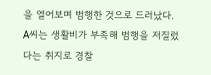을 열어보며 범행한 것으로 드러났다.
A씨는 생활비가 부족해 범행을 저질렀다는 취지로 경찰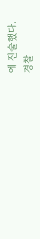에 진술했다.
경찰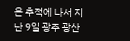은 추적에 나서 지난 9일 광주 광산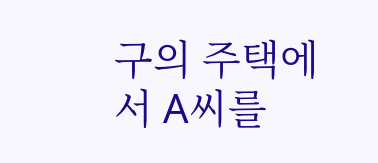구의 주택에서 A씨를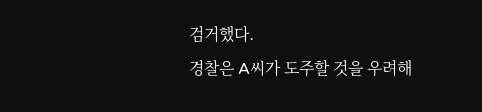검거했다.
경찰은 A씨가 도주할 것을 우려해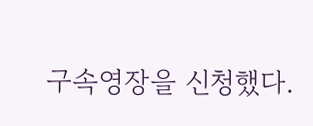구속영장을 신청했다.